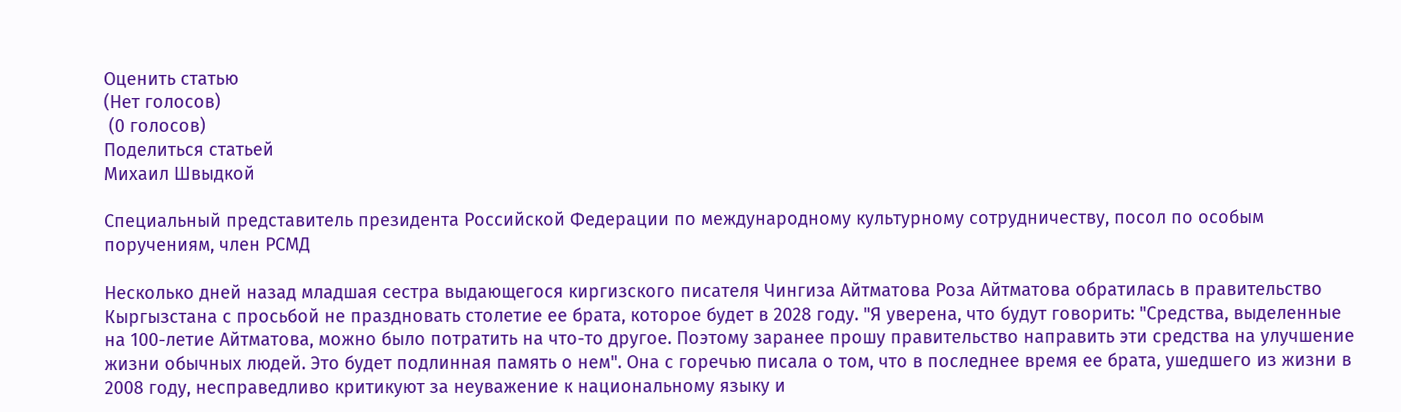Оценить статью
(Нет голосов)
 (0 голосов)
Поделиться статьей
Михаил Швыдкой

Специальный представитель президента Российской Федерации по международному культурному сотрудничеству, посол по особым поручениям, член РСМД

Несколько дней назад младшая сестра выдающегося киргизского писателя Чингиза Айтматова Роза Айтматова обратилась в правительство Кыргызстана с просьбой не праздновать столетие ее брата, которое будет в 2028 году. "Я уверена, что будут говорить: "Средства, выделенные на 100-летие Айтматова, можно было потратить на что-то другое. Поэтому заранее прошу правительство направить эти средства на улучшение жизни обычных людей. Это будет подлинная память о нем". Она с горечью писала о том, что в последнее время ее брата, ушедшего из жизни в 2008 году, несправедливо критикуют за неуважение к национальному языку и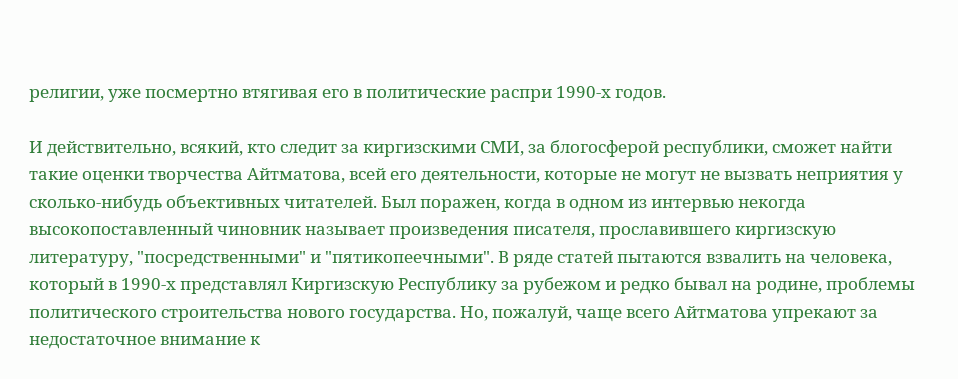религии, уже посмертно втягивая его в политические распри 1990-х годов.

И действительно, всякий, кто следит за киргизскими СМИ, за блогосферой республики, сможет найти такие оценки творчества Айтматова, всей его деятельности, которые не могут не вызвать неприятия у сколько-нибудь объективных читателей. Был поражен, когда в одном из интервью некогда высокопоставленный чиновник называет произведения писателя, прославившего киргизскую литературу, "посредственными" и "пятикопеечными". В ряде статей пытаются взвалить на человека, который в 1990-х представлял Киргизскую Республику за рубежом и редко бывал на родине, проблемы политического строительства нового государства. Но, пожалуй, чаще всего Айтматова упрекают за недостаточное внимание к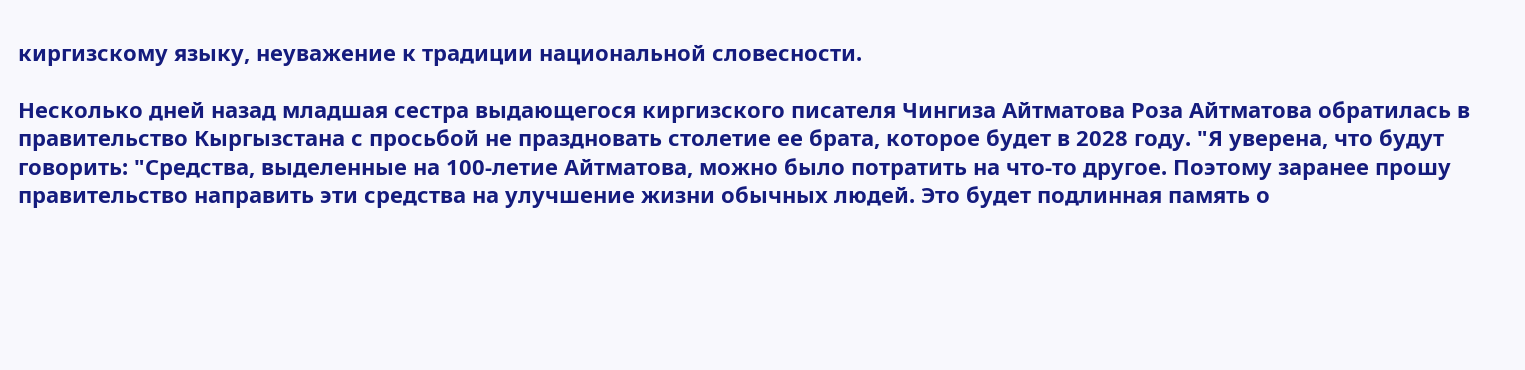киргизскому языку, неуважение к традиции национальной словесности.

Несколько дней назад младшая сестра выдающегося киргизского писателя Чингиза Айтматова Роза Айтматова обратилась в правительство Кыргызстана с просьбой не праздновать столетие ее брата, которое будет в 2028 году. "Я уверена, что будут говорить: "Средства, выделенные на 100-летие Айтматова, можно было потратить на что-то другое. Поэтому заранее прошу правительство направить эти средства на улучшение жизни обычных людей. Это будет подлинная память о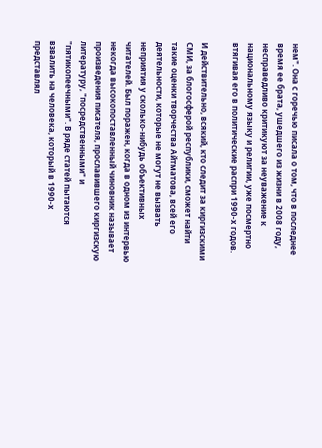нем". Она с горечью писала о том, что в последнее время ее брата, ушедшего из жизни в 2008 году, несправедливо критикуют за неуважение к национальному языку и религии, уже посмертно втягивая его в политические распри 1990-х годов.

И действительно, всякий, кто следит за киргизскими СМИ, за блогосферой республики, сможет найти такие оценки творчества Айтматова, всей его деятельности, которые не могут не вызвать неприятия у сколько-нибудь объективных читателей. Был поражен, когда в одном из интервью некогда высокопоставленный чиновник называет произведения писателя, прославившего киргизскую литературу, "посредственными" и "пятикопеечными". В ряде статей пытаются взвалить на человека, который в 1990-х представлял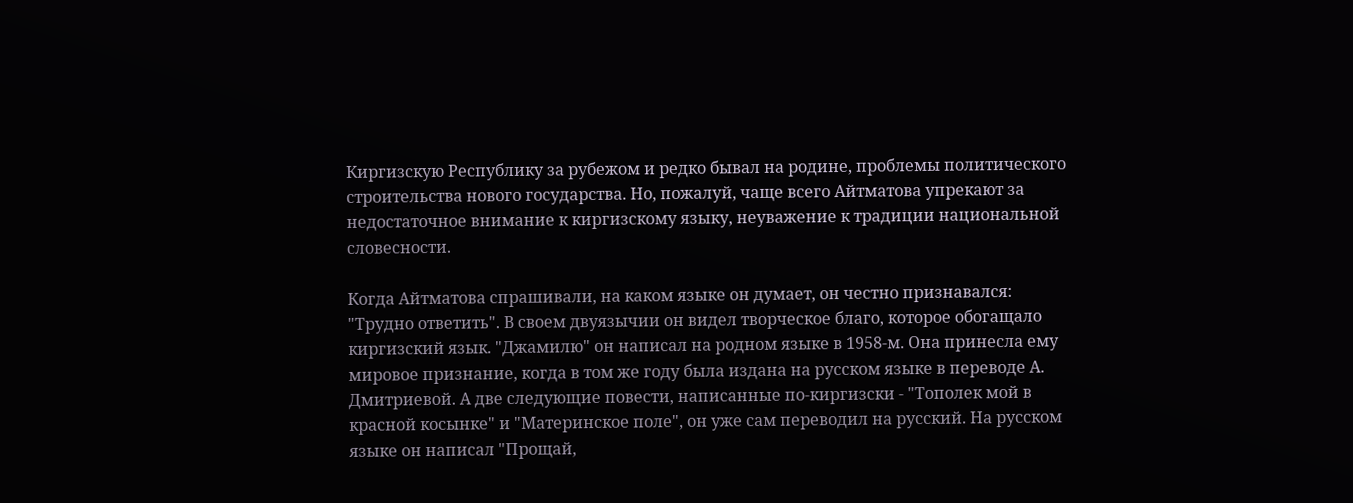Киргизскую Республику за рубежом и редко бывал на родине, проблемы политического строительства нового государства. Но, пожалуй, чаще всего Айтматова упрекают за недостаточное внимание к киргизскому языку, неуважение к традиции национальной словесности.

Когда Айтматова спрашивали, на каком языке он думает, он честно признавался: "Трудно ответить". В своем двуязычии он видел творческое благо, которое обогащало киргизский язык. "Джамилю" он написал на родном языке в 1958-м. Она принесла ему мировое признание, когда в том же году была издана на русском языке в переводе А. Дмитриевой. А две следующие повести, написанные по-киргизски - "Тополек мой в красной косынке" и "Материнское поле", он уже сам переводил на русский. На русском языке он написал "Прощай,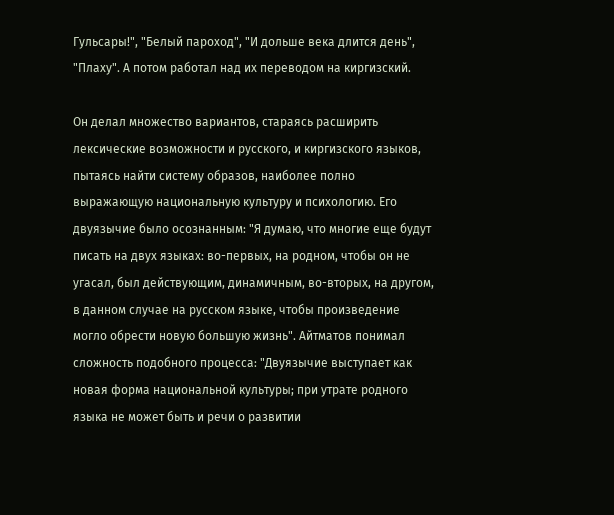Гульсары!", "Белый пароход", "И дольше века длится день", "Плаху". А потом работал над их переводом на киргизский.

Он делал множество вариантов, стараясь расширить лексические возможности и русского, и киргизского языков, пытаясь найти систему образов, наиболее полно выражающую национальную культуру и психологию. Его двуязычие было осознанным: "Я думаю, что многие еще будут писать на двух языках: во-первых, на родном, чтобы он не угасал, был действующим, динамичным, во-вторых, на другом, в данном случае на русском языке, чтобы произведение могло обрести новую большую жизнь". Айтматов понимал сложность подобного процесса: "Двуязычие выступает как новая форма национальной культуры; при утрате родного языка не может быть и речи о развитии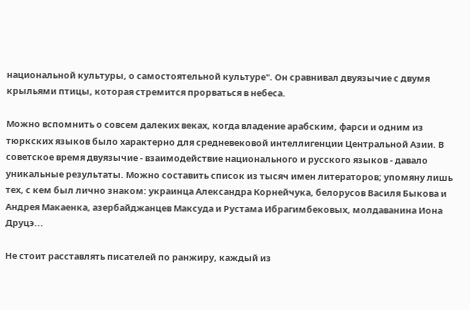национальной культуры, о самостоятельной культуре". Он сравнивал двуязычие с двумя крыльями птицы, которая стремится прорваться в небеса.

Можно вспомнить о совсем далеких веках, когда владение арабским, фарси и одним из тюркских языков было характерно для средневековой интеллигенции Центральной Азии. В советское время двуязычие - взаимодействие национального и русского языков - давало уникальные результаты. Можно составить список из тысяч имен литераторов; упомяну лишь тех, с кем был лично знаком: украинца Александра Корнейчука, белорусов Василя Быкова и Андрея Макаенка, азербайджанцев Максуда и Рустама Ибрагимбековых, молдаванина Иона Друцэ...

Не стоит расставлять писателей по ранжиру, каждый из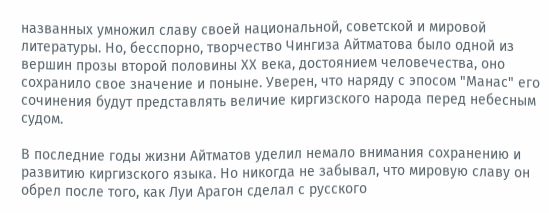названных умножил славу своей национальной, советской и мировой литературы. Но, бесспорно, творчество Чингиза Айтматова было одной из вершин прозы второй половины ХХ века, достоянием человечества, оно сохранило свое значение и поныне. Уверен, что наряду с эпосом "Манас" его сочинения будут представлять величие киргизского народа перед небесным судом.

В последние годы жизни Айтматов уделил немало внимания сохранению и развитию киргизского языка. Но никогда не забывал, что мировую славу он обрел после того, как Луи Арагон сделал с русского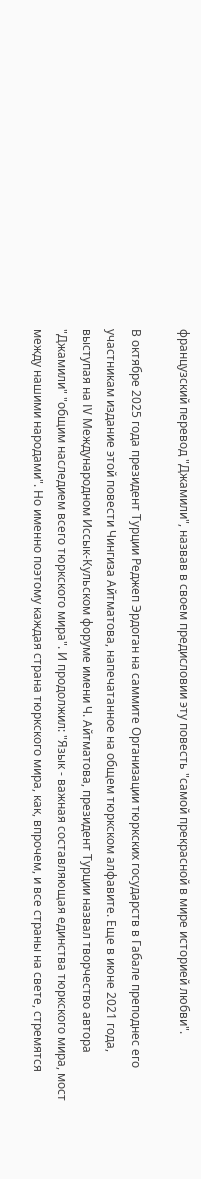французский перевод "Джамили", назвав в своем предисловии эту повесть "самой прекрасной в мире историей любви".

В октябре 2025 года президент Турции Реджеп Эрдоган на саммите Организации тюркских государств в Габале преподнес его участникам издание этой повести Чингиза Айтматова, напечатанное на общем тюркском алфавите. Еще в июне 2021 года, выступая на IV Международном Иссык-Кульском форуме имени Ч. Айтматова, президент Турции назвал творчество автора "Джамили" "общим наследием всего тюркского мира". И продолжил: "Язык - важная составляющая единства тюркского мира, мост между нашими народами". Но именно поэтому каждая страна тюркского мира, как, впрочем, и все страны на свете, стремятся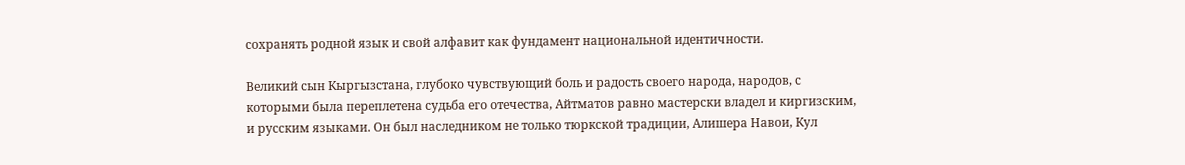сохранять родной язык и свой алфавит как фундамент национальной идентичности.

Великий сын Кыргызстана, глубоко чувствующий боль и радость своего народа, народов, с которыми была переплетена судьба его отечества, Айтматов равно мастерски владел и киргизским, и русским языками. Он был наследником не только тюркской традиции, Алишера Навои, Кул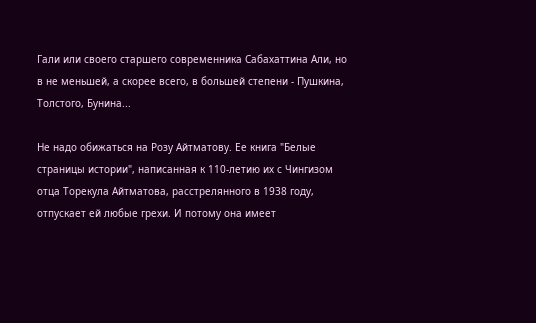Гали или своего старшего современника Сабахаттина Али, но в не меньшей, а скорее всего, в большей степени - Пушкина, Толстого, Бунина...

Не надо обижаться на Розу Айтматову. Ее книга "Белые страницы истории", написанная к 110-летию их с Чингизом отца Торекула Айтматова, расстрелянного в 1938 году, отпускает ей любые грехи. И потому она имеет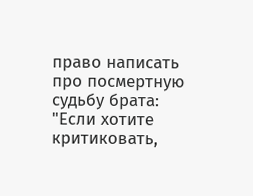право написать про посмертную судьбу брата: "Если хотите критиковать,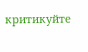критикуйте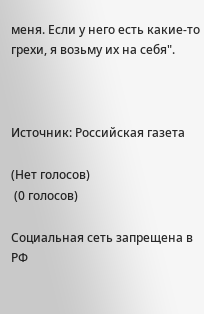меня. Если у него есть какие-то грехи, я возьму их на себя".



Источник: Российская газета

(Нет голосов)
 (0 голосов)

Социальная сеть запрещена в РФ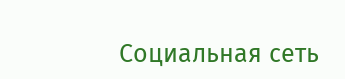Социальная сеть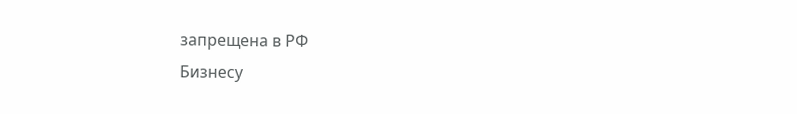запрещена в РФ
Бизнесу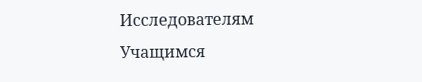Исследователям
Учащимся